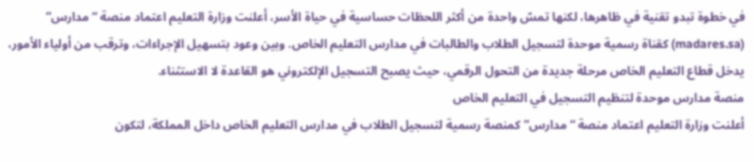في خطوة تبدو تقنية في ظاهرها، لكنها تمسّ واحدة من أكثر اللحظات حساسية في حياة الأسر، أعلنت وزارة التعليم اعتماد منصة “مدارس” (madares.sa) كقناة رسمية موحدة لتسجيل الطلاب والطالبات في مدارس التعليم الخاص. وبين وعود بتسهيل الإجراءات، وترقب من أولياء الأمور، يدخل قطاع التعليم الخاص مرحلة جديدة من التحول الرقمي، حيث يصبح التسجيل الإلكتروني هو القاعدة لا الاستثناء.
منصة مدارس موحدة لتنظيم التسجيل في التعليم الخاص
أعلنت وزارة التعليم اعتماد منصة “مدارس” كمنصة رسمية لتسجيل الطلاب في مدارس التعليم الخاص داخل المملكة، لتكون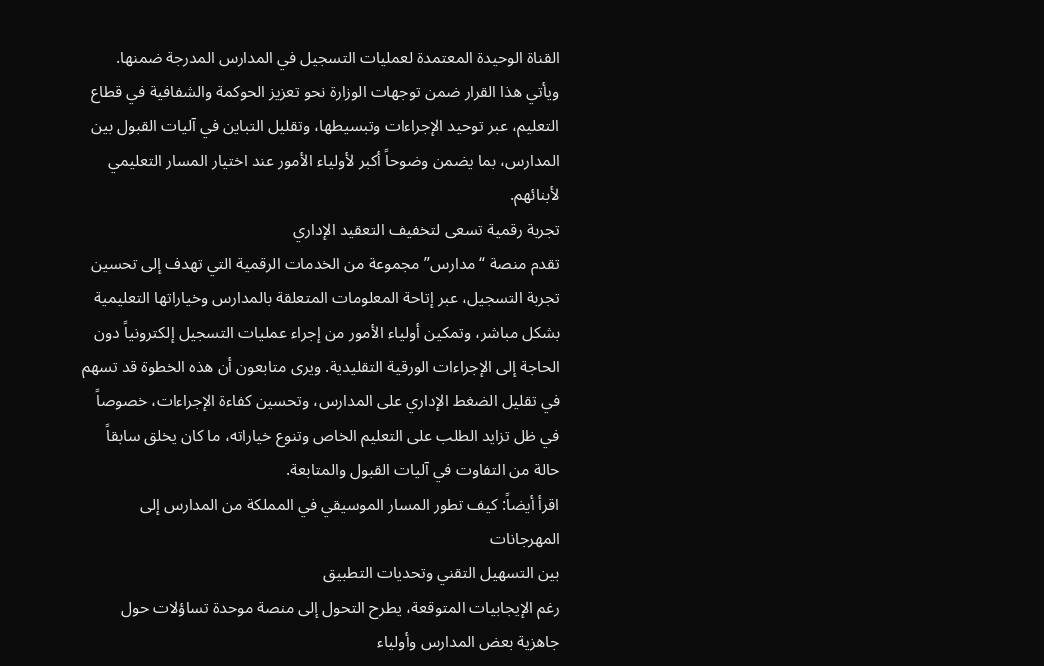القناة الوحيدة المعتمدة لعمليات التسجيل في المدارس المدرجة ضمنها.
ويأتي هذا القرار ضمن توجهات الوزارة نحو تعزيز الحوكمة والشفافية في قطاع التعليم، عبر توحيد الإجراءات وتبسيطها، وتقليل التباين في آليات القبول بين المدارس، بما يضمن وضوحاً أكبر لأولياء الأمور عند اختيار المسار التعليمي لأبنائهم.
تجربة رقمية تسعى لتخفيف التعقيد الإداري
تقدم منصة “مدارس” مجموعة من الخدمات الرقمية التي تهدف إلى تحسين تجربة التسجيل، عبر إتاحة المعلومات المتعلقة بالمدارس وخياراتها التعليمية بشكل مباشر، وتمكين أولياء الأمور من إجراء عمليات التسجيل إلكترونياً دون الحاجة إلى الإجراءات الورقية التقليدية. ويرى متابعون أن هذه الخطوة قد تسهم في تقليل الضغط الإداري على المدارس، وتحسين كفاءة الإجراءات، خصوصاً في ظل تزايد الطلب على التعليم الخاص وتنوع خياراته، ما كان يخلق سابقاً حالة من التفاوت في آليات القبول والمتابعة.
اقرأ أيضاً: كيف تطور المسار الموسيقي في المملكة من المدارس إلى المهرجانات
بين التسهيل التقني وتحديات التطبيق
رغم الإيجابيات المتوقعة، يطرح التحول إلى منصة موحدة تساؤلات حول جاهزية بعض المدارس وأولياء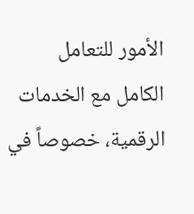الأمور للتعامل الكامل مع الخدمات الرقمية، خصوصاً في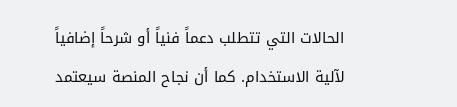الحالات التي تتطلب دعماً فنياً أو شرحاً إضافياً لآلية الاستخدام. كما أن نجاح المنصة سيعتمد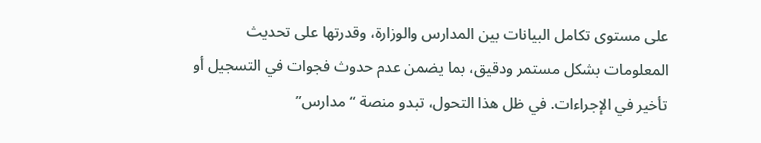على مستوى تكامل البيانات بين المدارس والوزارة، وقدرتها على تحديث المعلومات بشكل مستمر ودقيق، بما يضمن عدم حدوث فجوات في التسجيل أو تأخير في الإجراءات. في ظل هذا التحول، تبدو منصة “مدارس”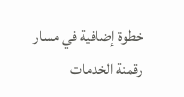خطوة إضافية في مسار رقمنة الخدمات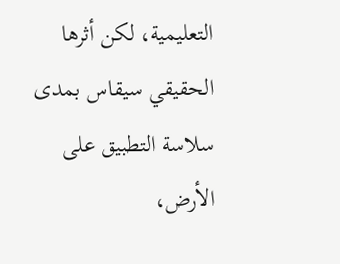التعليمية، لكن أثرها الحقيقي سيقاس بمدى سلاسة التطبيق على الأرض،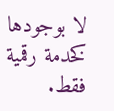لا بوجودها كخدمة رقمية فقط.